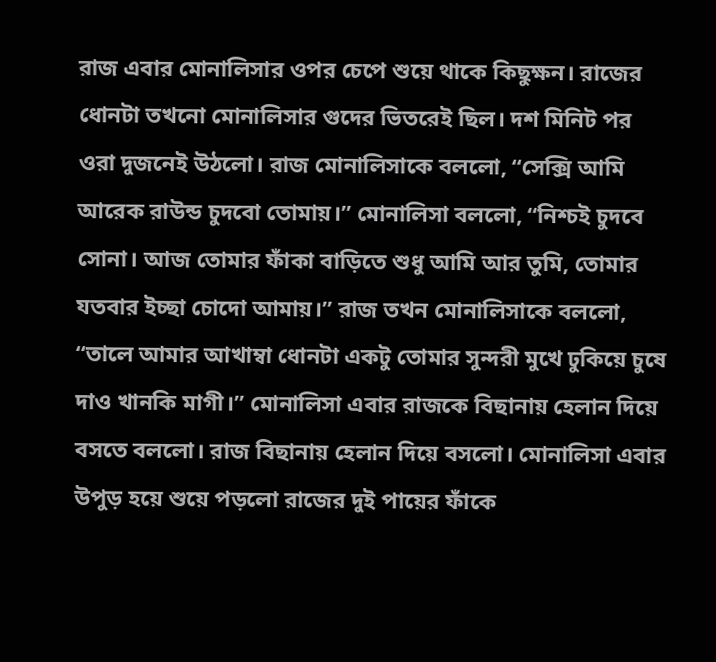রাজ এবার মোনালিসার ওপর চেপে শুয়ে থাকে কিছুক্ষন। রাজের ধোনটা তখনো মোনালিসার গুদের ভিতরেই ছিল। দশ মিনিট পর ওরা দুজনেই উঠলো। রাজ মোনালিসাকে বললো, “সেক্সি আমি আরেক রাউন্ড চুদবো তোমায়।” মোনালিসা বললো, “নিশ্চই চুদবে সোনা। আজ তোমার ফাঁকা বাড়িতে শুধু আমি আর তুমি, তোমার যতবার ইচ্ছা চোদো আমায়।” রাজ তখন মোনালিসাকে বললো, “তালে আমার আখাম্বা ধোনটা একটু তোমার সুন্দরী মুখে ঢুকিয়ে চুষে দাও খানকি মাগী।” মোনালিসা এবার রাজকে বিছানায় হেলান দিয়ে বসতে বললো। রাজ বিছানায় হেলান দিয়ে বসলো। মোনালিসা এবার উপুড় হয়ে শুয়ে পড়লো রাজের দুই পায়ের ফাঁকে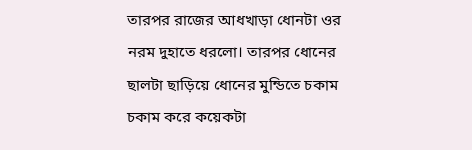তারপর রাজের আধখাড়া ধোনটা ওর নরম দুহাতে ধরলো। তারপর ধোনের ছালটা ছাড়িয়ে ধোনের মুন্ডিতে চকাম চকাম করে কয়েকটা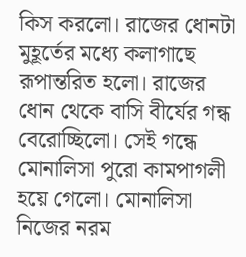কিস করলো। রাজের ধোনটা মুহূর্তের মধ্যে কলাগাছে রূপান্তরিত হলো। রাজের ধোন থেকে বাসি বীর্যের গন্ধ বেরোচ্ছিলো। সেই গন্ধে মোনালিসা পুরো কামপাগলী হয়ে গেলো। মোনালিসা নিজের নরম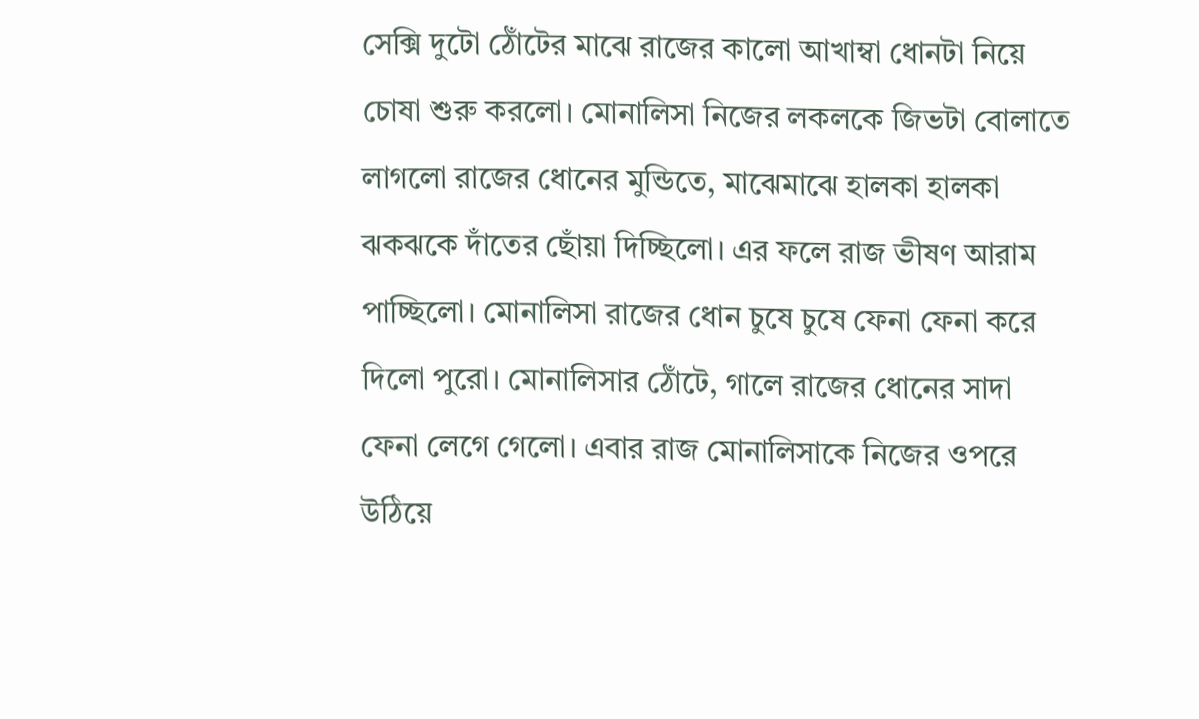সেক্সি দুটো ঠোঁটের মাঝে রাজের কালো আখাম্বা ধোনটা নিয়ে চোষা শুরু করলো। মোনালিসা নিজের লকলকে জিভটা বোলাতে লাগলো রাজের ধোনের মুন্ডিতে, মাঝেমাঝে হালকা হালকা ঝকঝকে দাঁতের ছোঁয়া দিচ্ছিলো। এর ফলে রাজ ভীষণ আরাম পাচ্ছিলো। মোনালিসা রাজের ধোন চুষে চুষে ফেনা ফেনা করে দিলো পুরো। মোনালিসার ঠোঁটে, গালে রাজের ধোনের সাদা ফেনা লেগে গেলো। এবার রাজ মোনালিসাকে নিজের ওপরে উঠিয়ে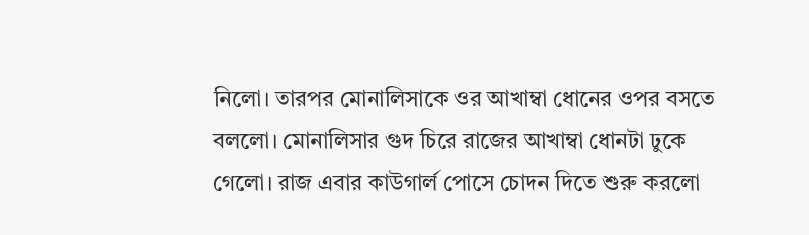নিলো। তারপর মোনালিসাকে ওর আখাম্বা ধোনের ওপর বসতে বললো। মোনালিসার গুদ চিরে রাজের আখাম্বা ধোনটা ঢুকে গেলো। রাজ এবার কাউগার্ল পোসে চোদন দিতে শুরু করলো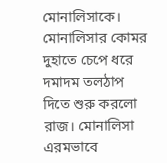মোনালিসাকে। মোনালিসার কোমর দুহাতে চেপে ধরে দমাদম তলঠাপ দিতে শুরু করলো রাজ। মোনালিসা এরমভাবে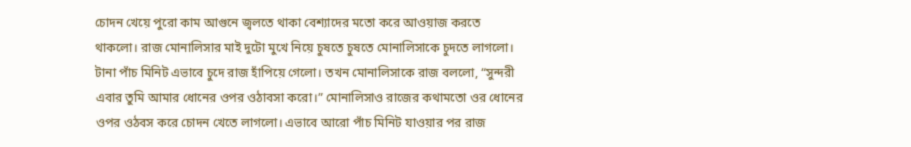চোদন খেয়ে পুরো কাম আগুনে জ্বলতে থাকা বেশ্যাদের মতো করে আওয়াজ করতে থাকলো। রাজ মোনালিসার মাই দুটো মুখে নিয়ে চুষতে চুষতে মোনালিসাকে চুদতে লাগলো। টানা পাঁচ মিনিট এভাবে চুদে রাজ হাঁপিয়ে গেলো। তখন মোনালিসাকে রাজ বললো, “সুন্দরী এবার তুমি আমার ধোনের ওপর ওঠাবসা করো।” মোনালিসাও রাজের কথামতো ওর ধোনের ওপর ওঠবস করে চোদন খেতে লাগলো। এভাবে আরো পাঁচ মিনিট যাওয়ার পর রাজ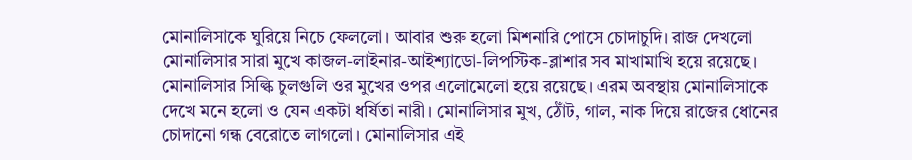মোনালিসাকে ঘুরিয়ে নিচে ফেললো। আবার শুরু হলো মিশনারি পোসে চোদাচুদি। রাজ দেখলো মোনালিসার সারা মুখে কাজল-লাইনার-আইশ্যাডো-লিপস্টিক-ব্লাশার সব মাখামাখি হয়ে রয়েছে। মোনালিসার সিল্কি চুলগুলি ওর মুখের ওপর এলোমেলো হয়ে রয়েছে। এরম অবস্থায় মোনালিসাকে দেখে মনে হলো ও যেন একটা ধর্ষিতা নারী। মোনালিসার মুখ, ঠোঁট, গাল, নাক দিয়ে রাজের ধোনের চোদানো গন্ধ বেরোতে লাগলো। মোনালিসার এই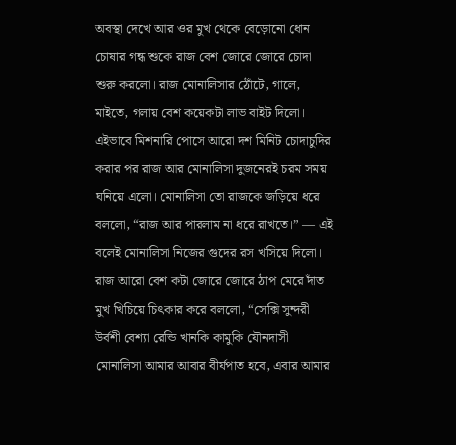অবস্থা দেখে আর ওর মুখ থেকে বেড়োনো ধোন চোষার গন্ধ শুকে রাজ বেশ জোরে জোরে চোদা শুরু করলো। রাজ মোনালিসার ঠোঁটে, গালে, মাইতে, গলায় বেশ কয়েকটা লাভ বাইট দিলো। এইভাবে মিশনারি পোসে আরো দশ মিনিট চোদাচুদির করার পর রাজ আর মোনালিসা দুজনেরই চরম সময় ঘনিয়ে এলো। মোনালিসা তো রাজকে জড়িয়ে ধরে বললো, “রাজ আর পারলাম না ধরে রাখতে।” — এই বলেই মোনালিসা নিজের গুদের রস খসিয়ে দিলো। রাজ আরো বেশ কটা জোরে জোরে ঠাপ মেরে দাঁত মুখ খিচিয়ে চিৎকার করে বললো, “সেক্সি সুন্দরী উর্বশী বেশ্যা রেন্ডি খানকি কামুকি যৌনদাসী মোনালিসা আমার আবার বীর্যপাত হবে, এবার আমার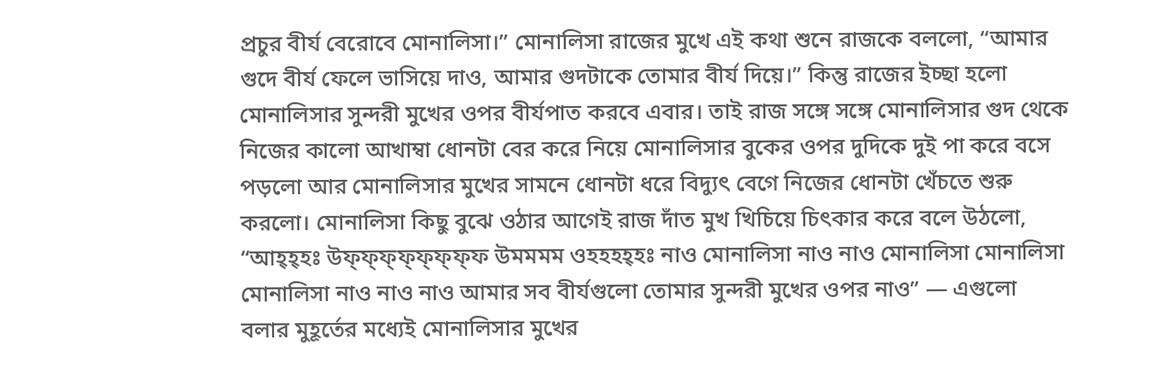প্রচুর বীর্য বেরোবে মোনালিসা।” মোনালিসা রাজের মুখে এই কথা শুনে রাজকে বললো, “আমার গুদে বীর্য ফেলে ভাসিয়ে দাও, আমার গুদটাকে তোমার বীর্য দিয়ে।” কিন্তু রাজের ইচ্ছা হলো মোনালিসার সুন্দরী মুখের ওপর বীর্যপাত করবে এবার। তাই রাজ সঙ্গে সঙ্গে মোনালিসার গুদ থেকে নিজের কালো আখাম্বা ধোনটা বের করে নিয়ে মোনালিসার বুকের ওপর দুদিকে দুই পা করে বসে পড়লো আর মোনালিসার মুখের সামনে ধোনটা ধরে বিদ্যুৎ বেগে নিজের ধোনটা খেঁচতে শুরু করলো। মোনালিসা কিছু বুঝে ওঠার আগেই রাজ দাঁত মুখ খিচিয়ে চিৎকার করে বলে উঠলো, “আহ্হ্হঃ উফ্ফ্ফ্ফ্ফ্ফ্ফ্ফ উমমমম ওহহহহ্হঃ নাও মোনালিসা নাও নাও মোনালিসা মোনালিসা মোনালিসা নাও নাও নাও আমার সব বীর্যগুলো তোমার সুন্দরী মুখের ওপর নাও” — এগুলো বলার মুহূর্তের মধ্যেই মোনালিসার মুখের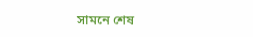সামনে শেষ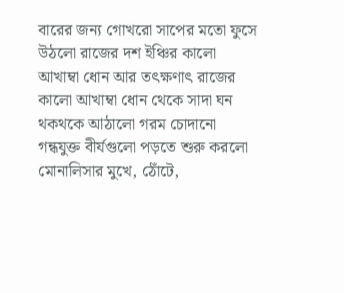বারের জন্য গোখরো সাপের মতো ফুসে উঠলো রাজের দশ ইঞ্চির কালো আখাম্বা ধোন আর তৎক্ষণাৎ রাজের কালো আখাম্বা ধোন থেকে সাদা ঘন থকথকে আঠালো গরম চোদানো গন্ধযুক্ত বীর্যগুলো পড়তে শুরু করলো মোনালিসার মুখে, ঠোঁটে,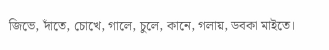জিভে, দাঁতে, চোখে, গালে, চুলে, কানে, গলায়, ডবকা মাইতে।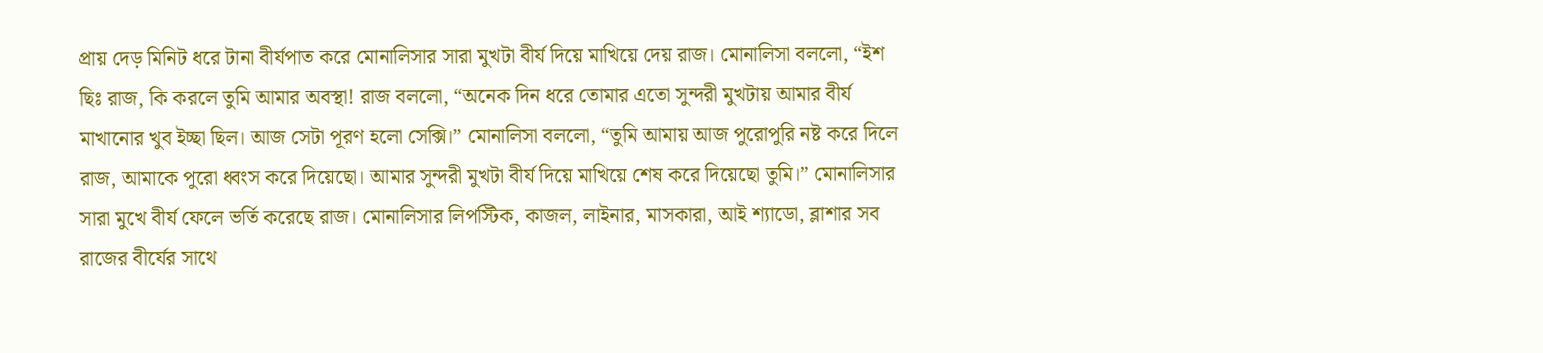প্রায় দেড় মিনিট ধরে টানা বীর্যপাত করে মোনালিসার সারা মুখটা বীর্য দিয়ে মাখিয়ে দেয় রাজ। মোনালিসা বললো, “ইশ ছিঃ রাজ, কি করলে তুমি আমার অবস্থা! রাজ বললো, “অনেক দিন ধরে তোমার এতো সুন্দরী মুখটায় আমার বীর্য মাখানোর খুব ইচ্ছা ছিল। আজ সেটা পূরণ হলো সেক্সি।” মোনালিসা বললো, “তুমি আমায় আজ পুরোপুরি নষ্ট করে দিলে রাজ, আমাকে পুরো ধ্বংস করে দিয়েছো। আমার সুন্দরী মুখটা বীর্য দিয়ে মাখিয়ে শেষ করে দিয়েছো তুমি।” মোনালিসার সারা মুখে বীর্য ফেলে ভর্তি করেছে রাজ। মোনালিসার লিপস্টিক, কাজল, লাইনার, মাসকারা, আই শ্যাডো, ব্লাশার সব রাজের বীর্যের সাথে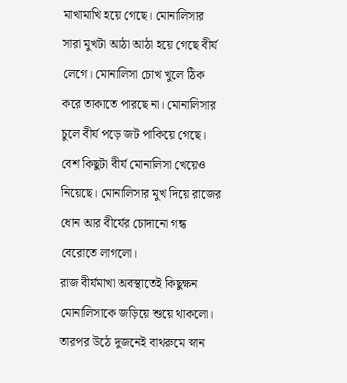মাখামাখি হয়ে গেছে। মোনালিসার সারা মুখটা আঠা আঠা হয়ে গেছে বীর্য লেগে। মোনালিসা চোখ খুলে ঠিক করে তাকাতে পারছে না। মোনালিসার চুলে বীর্য পড়ে জট পাকিয়ে গেছে। বেশ কিছুটা বীর্য মোনালিসা খেয়েও নিয়েছে। মোনালিসার মুখ দিয়ে রাজের ধোন আর বীর্যের চোদানো গন্ধ বেরোতে লাগলো।
রাজ বীর্যমাখা অবস্থাতেই কিছুক্ষন মোনালিসাকে জড়িয়ে শুয়ে থাকলো। তারপর উঠে দুজনেই বাথরুমে স্নান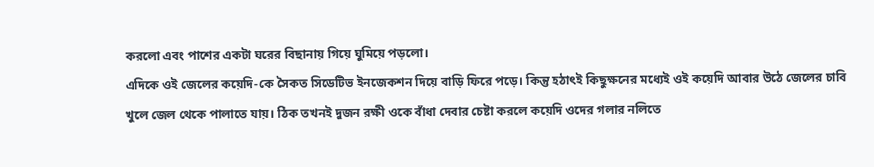করলো এবং পাশের একটা ঘরের বিছানায় গিয়ে ঘুমিয়ে পড়লো।
এদিকে ওই জেলের কয়েদি-কে সৈকত সিডেটিভ ইনজেকশন দিয়ে বাড়ি ফিরে পড়ে। কিন্তু হঠাৎই কিছুক্ষনের মধ্যেই ওই কয়েদি আবার উঠে জেলের চাবি খুলে জেল থেকে পালাতে যায়। ঠিক তখনই দুজন রক্ষী ওকে বাঁধা দেবার চেষ্টা করলে কয়েদি ওদের গলার নলিতে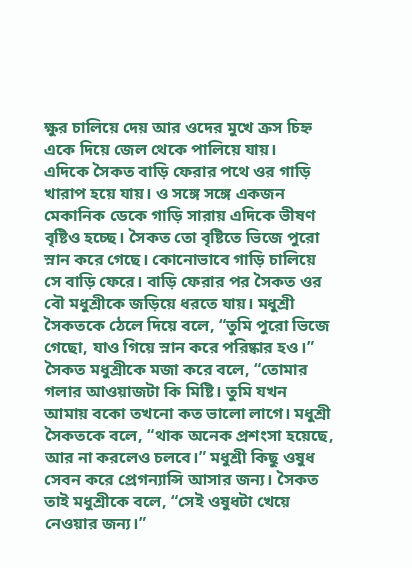ক্ষুর চালিয়ে দেয় আর ওদের মুখে ক্রস চিহ্ন একে দিয়ে জেল থেকে পালিয়ে যায়।
এদিকে সৈকত বাড়ি ফেরার পথে ওর গাড়ি খারাপ হয়ে যায়। ও সঙ্গে সঙ্গে একজন মেকানিক ডেকে গাড়ি সারায় এদিকে ভীষণ বৃষ্টিও হচ্ছে। সৈকত তো বৃষ্টিতে ভিজে পুরো স্নান করে গেছে। কোনোভাবে গাড়ি চালিয়ে সে বাড়ি ফেরে। বাড়ি ফেরার পর সৈকত ওর বৌ মধুশ্রীকে জড়িয়ে ধরতে যায়। মধুশ্রী সৈকতকে ঠেলে দিয়ে বলে, “তুমি পুরো ভিজে গেছো, যাও গিয়ে স্নান করে পরিষ্কার হও।” সৈকত মধুশ্রীকে মজা করে বলে, “তোমার গলার আওয়াজটা কি মিষ্টি। তুমি যখন আমায় বকো তখনো কত ভালো লাগে। মধুশ্রী সৈকতকে বলে, “থাক অনেক প্রশংসা হয়েছে, আর না করলেও চলবে।” মধুশ্রী কিছু ওষুধ সেবন করে প্রেগন্যান্সি আসার জন্য। সৈকত তাই মধুশ্রীকে বলে, “সেই ওষুধটা খেয়ে নেওয়ার জন্য।”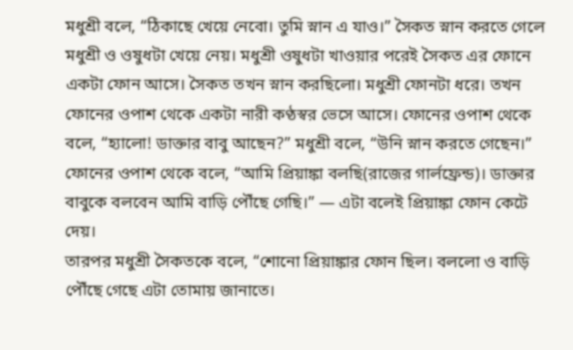মধুশ্রী বলে, “ঠিকাছে খেয়ে নেবো। তুমি স্নান এ যাও।” সৈকত স্নান করতে গেলে মধুশ্রী ও ওষুধটা খেয়ে নেয়। মধুশ্রী ওষুধটা খাওয়ার পরেই সৈকত এর ফোনে একটা ফোন আসে। সৈকত তখন স্নান করছিলো। মধুশ্রী ফোনটা ধরে। তখন ফোনের ওপাশ থেকে একটা নারী কণ্ঠস্বর ভেসে আসে। ফোনের ওপাশ থেকে বলে, “হ্যালো! ডাক্তার বাবু আছেন?” মধুশ্রী বলে, “উনি স্নান করতে গেছেন।” ফোনের ওপাশ থেকে বলে, “আমি প্রিয়াঙ্কা বলছি(রাজের গার্লফ্রেন্ড)। ডাক্তার বাবুকে বলবেন আমি বাড়ি পৌঁছে গেছি।” — এটা বলেই প্রিয়াঙ্কা ফোন কেটে দেয়।
তারপর মধুশ্রী সৈকতকে বলে, “শোনো প্রিয়াঙ্কার ফোন ছিল। বললো ও বাড়ি পৌঁছে গেছে এটা তোমায় জানাতে।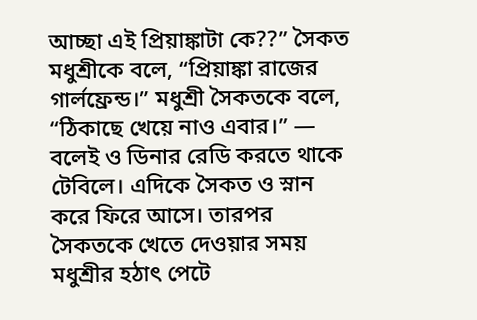আচ্ছা এই প্রিয়াঙ্কাটা কে??” সৈকত মধুশ্রীকে বলে, “প্রিয়াঙ্কা রাজের গার্লফ্রেন্ড।” মধুশ্রী সৈকতকে বলে, “ঠিকাছে খেয়ে নাও এবার।” — বলেই ও ডিনার রেডি করতে থাকে টেবিলে। এদিকে সৈকত ও স্নান করে ফিরে আসে। তারপর সৈকতকে খেতে দেওয়ার সময় মধুশ্রীর হঠাৎ পেটে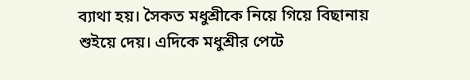ব্যাথা হয়। সৈকত মধুশ্রীকে নিয়ে গিয়ে বিছানায় শুইয়ে দেয়। এদিকে মধুশ্রীর পেটে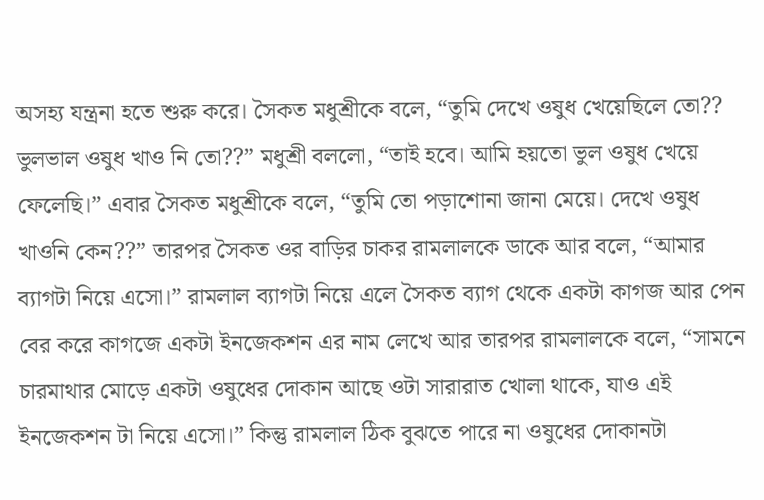অসহ্য যন্ত্রনা হতে শুরু করে। সৈকত মধুশ্রীকে বলে, “তুমি দেখে ওষুধ খেয়েছিলে তো?? ভুলভাল ওষুধ খাও নি তো??” মধুশ্রী বললো, “তাই হবে। আমি হয়তো ভুল ওষুধ খেয়ে ফেলেছি।” এবার সৈকত মধুশ্রীকে বলে, “তুমি তো পড়াশোনা জানা মেয়ে। দেখে ওষুধ খাওনি কেন??” তারপর সৈকত ওর বাড়ির চাকর রামলালকে ডাকে আর বলে, “আমার ব্যাগটা নিয়ে এসো।” রামলাল ব্যাগটা নিয়ে এলে সৈকত ব্যাগ থেকে একটা কাগজ আর পেন বের করে কাগজে একটা ইনজেকশন এর নাম লেখে আর তারপর রামলালকে বলে, “সামনে চারমাথার মোড়ে একটা ওষুধের দোকান আছে ওটা সারারাত খোলা থাকে, যাও এই ইনজেকশন টা নিয়ে এসো।” কিন্তু রামলাল ঠিক বুঝতে পারে না ওষুধের দোকানটা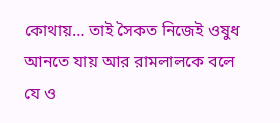কোথায়… তাই সৈকত নিজেই ওষুধ আনতে যায় আর রামলালকে বলে যে ও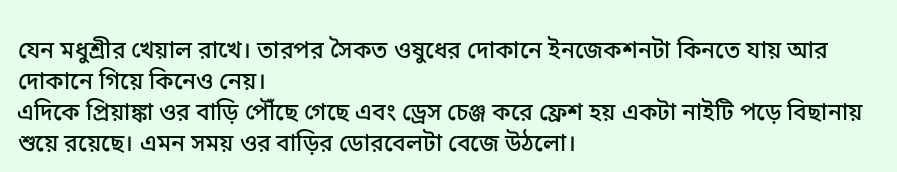যেন মধুশ্রীর খেয়াল রাখে। তারপর সৈকত ওষুধের দোকানে ইনজেকশনটা কিনতে যায় আর দোকানে গিয়ে কিনেও নেয়।
এদিকে প্রিয়াঙ্কা ওর বাড়ি পৌঁছে গেছে এবং ড্রেস চেঞ্জ করে ফ্রেশ হয় একটা নাইটি পড়ে বিছানায় শুয়ে রয়েছে। এমন সময় ওর বাড়ির ডোরবেলটা বেজে উঠলো।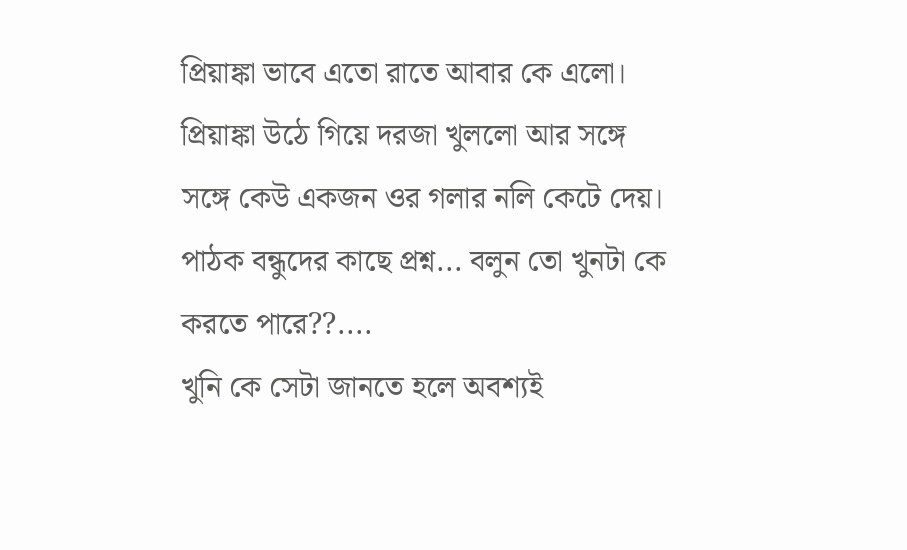প্রিয়াঙ্কা ভাবে এতো রাতে আবার কে এলো। প্রিয়াঙ্কা উঠে গিয়ে দরজা খুললো আর সঙ্গে সঙ্গে কেউ একজন ওর গলার নলি কেটে দেয়।
পাঠক বন্ধুদের কাছে প্রশ্ন... বলুন তো খুনটা কে করতে পারে??....
খুনি কে সেটা জানতে হলে অবশ্যই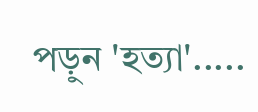পড়ুন 'হত্যা'.....